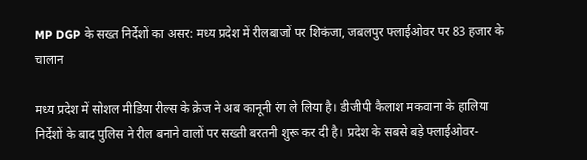MP DGP के सख्त निर्देशों का असर: मध्य प्रदेश में रीलबाजों पर शिकंजा, जबलपुर फ्लाईओवर पर 83 हजार के चालान

मध्य प्रदेश में सोशल मीडिया रील्स के क्रेज ने अब कानूनी रंग ले लिया है। डीजीपी कैलाश मकवाना के हालिया निर्देशों के बाद पुलिस ने रील बनाने वालों पर सख्ती बरतनी शुरू कर दी है। प्रदेश के सबसे बड़े फ्लाईओवर-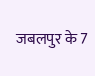जबलपुर के 7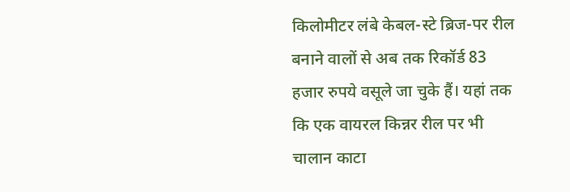किलोमीटर लंबे केबल-स्टे ब्रिज-पर रील बनाने वालों से अब तक रिकॉर्ड 83 हजार रुपये वसूले जा चुके हैं। यहां तक कि एक वायरल किन्नर रील पर भी चालान काटा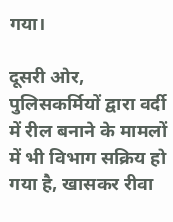गया।

दूसरी ओर, पुलिसकर्मियों द्वारा वर्दी में रील बनाने के मामलों में भी विभाग सक्रिय हो गया है, खासकर रीवा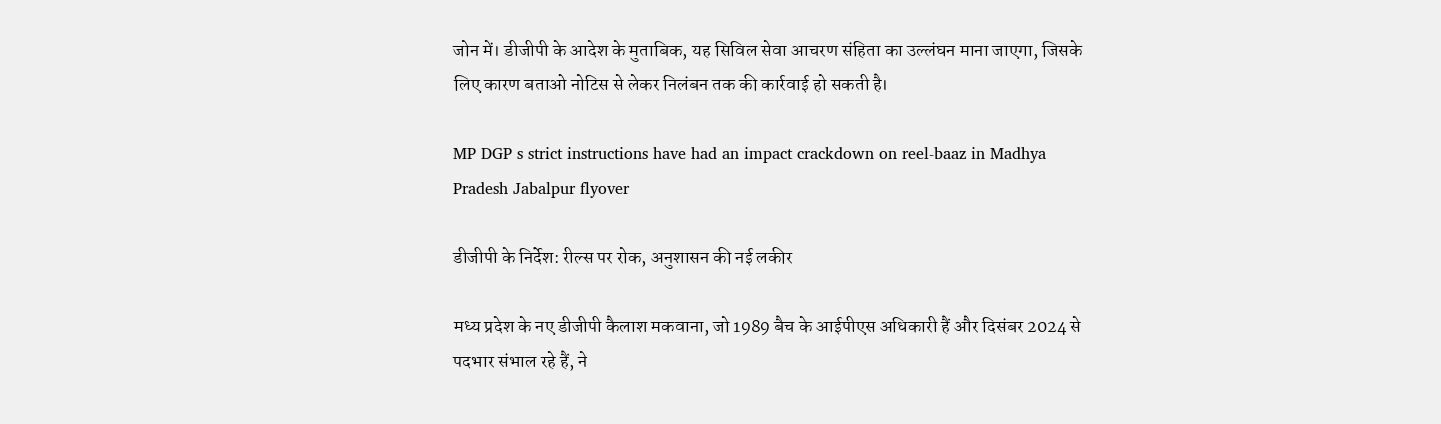जोन में। डीजीपी के आदेश के मुताबिक, यह सिविल सेवा आचरण संहिता का उल्लंघन माना जाएगा, जिसके लिए कारण बताओ नोटिस से लेकर निलंबन तक की कार्रवाई हो सकती है।

MP DGP s strict instructions have had an impact crackdown on reel-baaz in Madhya Pradesh Jabalpur flyover

डीजीपी के निर्देश: रील्स पर रोक, अनुशासन की नई लकीर

मध्य प्रदेश के नए डीजीपी कैलाश मकवाना, जो 1989 बैच के आईपीएस अधिकारी हैं और दिसंबर 2024 से पदभार संभाल रहे हैं, ने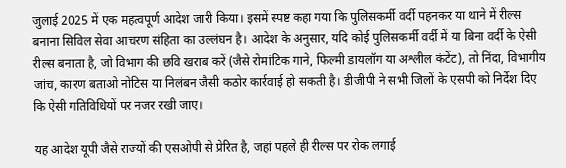जुलाई 2025 में एक महत्वपूर्ण आदेश जारी किया। इसमें स्पष्ट कहा गया कि पुलिसकर्मी वर्दी पहनकर या थाने में रील्स बनाना सिविल सेवा आचरण संहिता का उल्लंघन है। आदेश के अनुसार, यदि कोई पुलिसकर्मी वर्दी में या बिना वर्दी के ऐसी रील्स बनाता है, जो विभाग की छवि खराब करें (जैसे रोमांटिक गाने, फिल्मी डायलॉग या अश्लील कंटेंट), तो निंदा, विभागीय जांच, कारण बताओ नोटिस या निलंबन जैसी कठोर कार्रवाई हो सकती है। डीजीपी ने सभी जिलों के एसपी को निर्देश दिए कि ऐसी गतिविधियों पर नजर रखी जाए।

यह आदेश यूपी जैसे राज्यों की एसओपी से प्रेरित है, जहां पहले ही रील्स पर रोक लगाई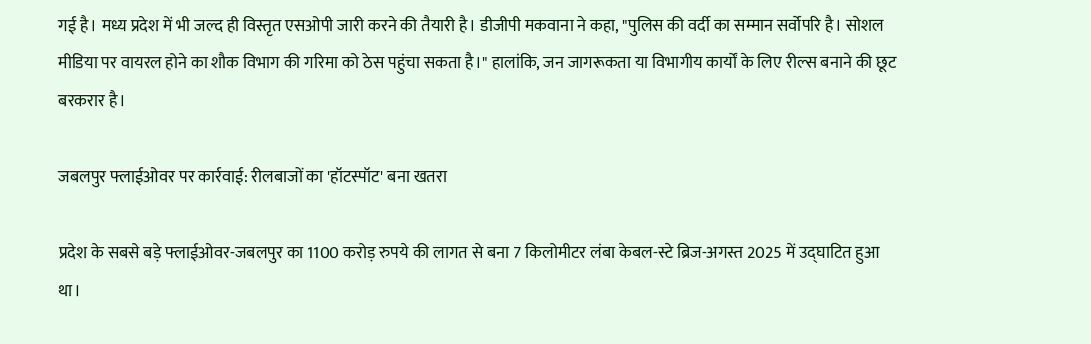गई है। मध्य प्रदेश में भी जल्द ही विस्तृत एसओपी जारी करने की तैयारी है। डीजीपी मकवाना ने कहा, "पुलिस की वर्दी का सम्मान सर्वोपरि है। सोशल मीडिया पर वायरल होने का शौक विभाग की गरिमा को ठेस पहुंचा सकता है।" हालांकि, जन जागरूकता या विभागीय कार्यों के लिए रील्स बनाने की छूट बरकरार है।

जबलपुर फ्लाईओवर पर कार्रवाई: रीलबाजों का 'हॉटस्पॉट' बना खतरा

प्रदेश के सबसे बड़े फ्लाईओवर-जबलपुर का 1100 करोड़ रुपये की लागत से बना 7 किलोमीटर लंबा केबल-स्टे ब्रिज-अगस्त 2025 में उद्घाटित हुआ था।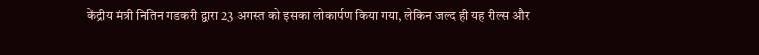केंद्रीय मंत्री नितिन गडकरी द्वारा 23 अगस्त को इसका लोकार्पण किया गया, लेकिन जल्द ही यह रील्स और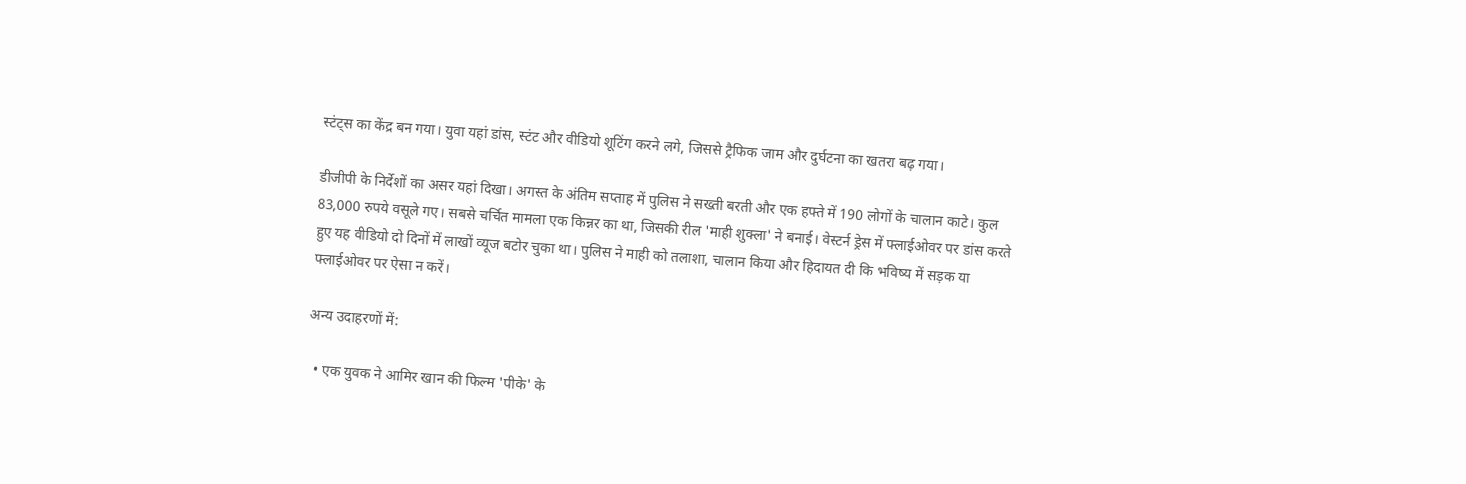स्टंट्स का केंद्र बन गया। युवा यहां डांस, स्टंट और वीडियो शूटिंग करने लगे, जिससे ट्रैफिक जाम और दुर्घटना का खतरा बढ़ गया।

डीजीपी के निर्देशों का असर यहां दिखा। अगस्त के अंतिम सप्ताह में पुलिस ने सख्ती बरती और एक हफ्ते में 190 लोगों के चालान काटे। कुल 83,000 रुपये वसूले गए। सबसे चर्चित मामला एक किन्नर का था, जिसकी रील 'माही शुक्ला' ने बनाई। वेस्टर्न ड्रेस में फ्लाईओवर पर डांस करते हुए यह वीडियो दो दिनों में लाखों व्यूज बटोर चुका था। पुलिस ने माही को तलाशा, चालान किया और हिदायत दी कि भविष्य में सड़क या फ्लाईओवर पर ऐसा न करें।

अन्य उदाहरणों में:

  • एक युवक ने आमिर खान की फिल्म 'पीके' के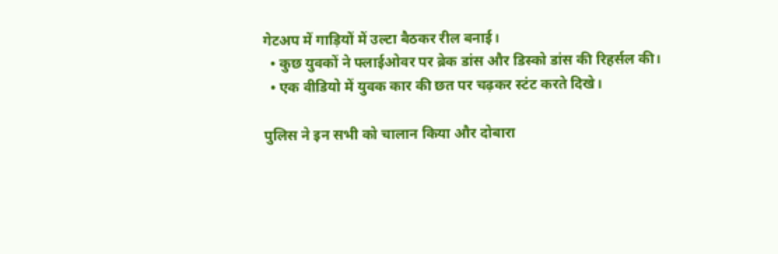गेटअप में गाड़ियों में उल्टा बैठकर रील बनाई।
  • कुछ युवकों ने फ्लाईओवर पर ब्रेक डांस और डिस्को डांस की रिहर्सल की।
  • एक वीडियो में युवक कार की छत पर चढ़कर स्टंट करते दिखे।

पुलिस ने इन सभी को चालान किया और दोबारा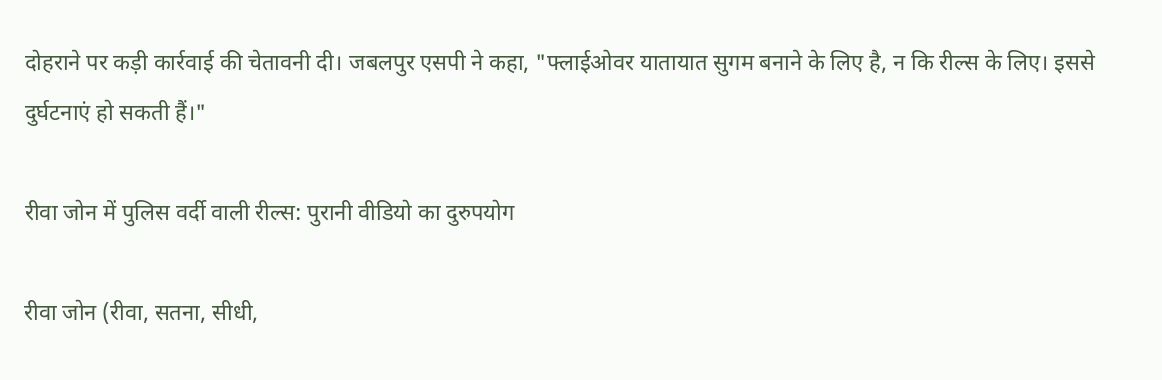दोहराने पर कड़ी कार्रवाई की चेतावनी दी। जबलपुर एसपी ने कहा, "फ्लाईओवर यातायात सुगम बनाने के लिए है, न कि रील्स के लिए। इससे दुर्घटनाएं हो सकती हैं।"

रीवा जोन में पुलिस वर्दी वाली रील्स: पुरानी वीडियो का दुरुपयोग

रीवा जोन (रीवा, सतना, सीधी,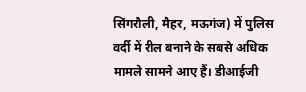सिंगरौली, मैहर, मऊगंज) में पुलिस वर्दी में रील बनाने के सबसे अधिक मामले सामने आए हैं। डीआईजी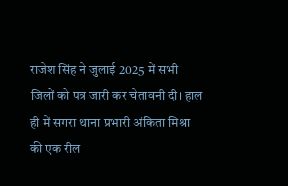राजेश सिंह ने जुलाई 2025 में सभी जिलों को पत्र जारी कर चेतावनी दी। हाल ही में सगरा थाना प्रभारी अंकिता मिश्रा की एक रील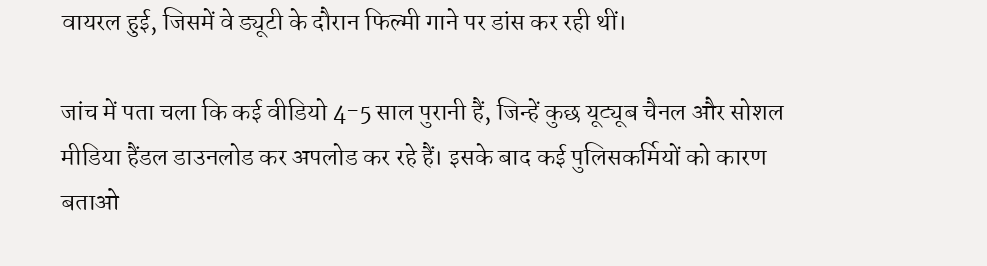वायरल हुई, जिसमें वे ड्यूटी के दौरान फिल्मी गाने पर डांस कर रही थीं।

जांच में पता चला कि कई वीडियो 4-5 साल पुरानी हैं, जिन्हें कुछ यूट्यूब चैनल और सोशल मीडिया हैंडल डाउनलोड कर अपलोड कर रहे हैं। इसके बाद कई पुलिसकर्मियों को कारण बताओ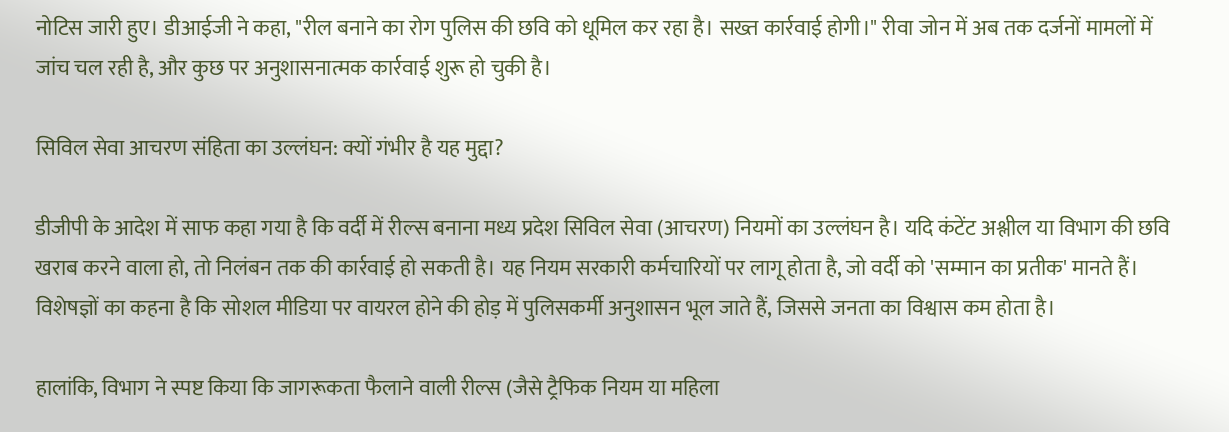नोटिस जारी हुए। डीआईजी ने कहा, "रील बनाने का रोग पुलिस की छवि को धूमिल कर रहा है। सख्त कार्रवाई होगी।" रीवा जोन में अब तक दर्जनों मामलों में जांच चल रही है, और कुछ पर अनुशासनात्मक कार्रवाई शुरू हो चुकी है।

सिविल सेवा आचरण संहिता का उल्लंघन: क्यों गंभीर है यह मुद्दा?

डीजीपी के आदेश में साफ कहा गया है कि वर्दी में रील्स बनाना मध्य प्रदेश सिविल सेवा (आचरण) नियमों का उल्लंघन है। यदि कंटेंट अश्लील या विभाग की छवि खराब करने वाला हो, तो निलंबन तक की कार्रवाई हो सकती है। यह नियम सरकारी कर्मचारियों पर लागू होता है, जो वर्दी को 'सम्मान का प्रतीक' मानते हैं। विशेषज्ञों का कहना है कि सोशल मीडिया पर वायरल होने की होड़ में पुलिसकर्मी अनुशासन भूल जाते हैं, जिससे जनता का विश्वास कम होता है।

हालांकि, विभाग ने स्पष्ट किया कि जागरूकता फैलाने वाली रील्स (जैसे ट्रैफिक नियम या महिला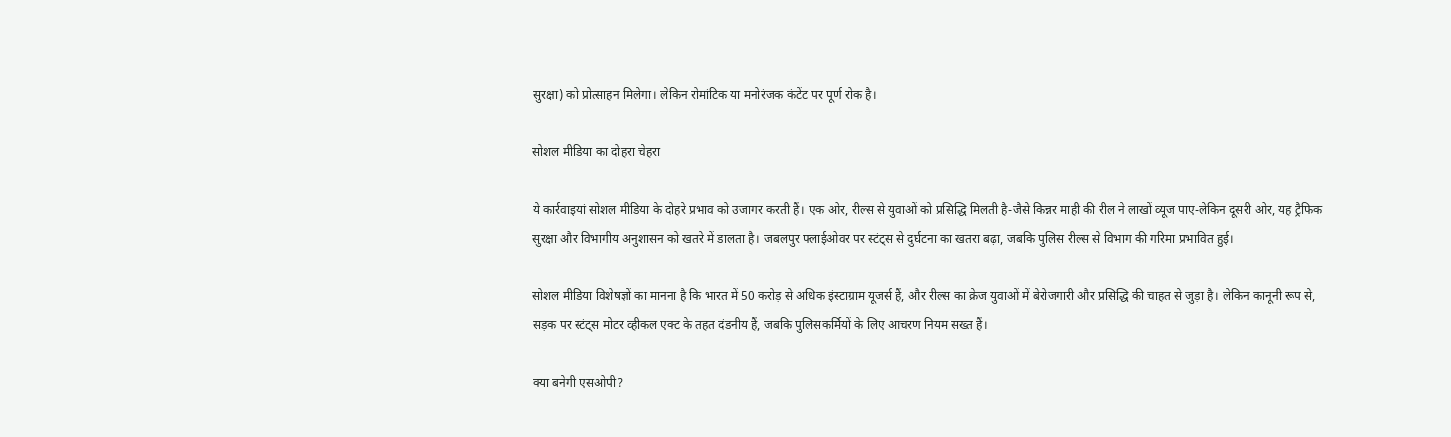सुरक्षा) को प्रोत्साहन मिलेगा। लेकिन रोमांटिक या मनोरंजक कंटेंट पर पूर्ण रोक है।

सोशल मीडिया का दोहरा चेहरा

ये कार्रवाइयां सोशल मीडिया के दोहरे प्रभाव को उजागर करती हैं। एक ओर, रील्स से युवाओं को प्रसिद्धि मिलती है-जैसे किन्नर माही की रील ने लाखों व्यूज पाए-लेकिन दूसरी ओर, यह ट्रैफिक सुरक्षा और विभागीय अनुशासन को खतरे में डालता है। जबलपुर फ्लाईओवर पर स्टंट्स से दुर्घटना का खतरा बढ़ा, जबकि पुलिस रील्स से विभाग की गरिमा प्रभावित हुई।

सोशल मीडिया विशेषज्ञों का मानना है कि भारत में 50 करोड़ से अधिक इंस्टाग्राम यूजर्स हैं, और रील्स का क्रेज युवाओं में बेरोजगारी और प्रसिद्धि की चाहत से जुड़ा है। लेकिन कानूनी रूप से, सड़क पर स्टंट्स मोटर व्हीकल एक्ट के तहत दंडनीय हैं, जबकि पुलिसकर्मियों के लिए आचरण नियम सख्त हैं।

क्या बनेगी एसओपी?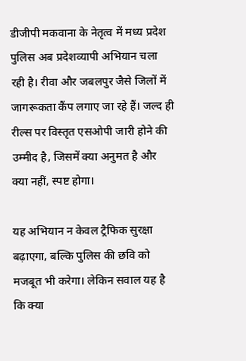डीजीपी मकवाना के नेतृत्व में मध्य प्रदेश पुलिस अब प्रदेशव्यापी अभियान चला रही है। रीवा और जबलपुर जैसे जिलों में जागरूकता कैंप लगाए जा रहे हैं। जल्द ही रील्स पर विस्तृत एसओपी जारी होने की उम्मीद है, जिसमें क्या अनुमत है और क्या नहीं, स्पष्ट होगा।

यह अभियान न केवल ट्रैफिक सुरक्षा बढ़ाएगा, बल्कि पुलिस की छवि को मजबूत भी करेगा। लेकिन सवाल यह है कि क्या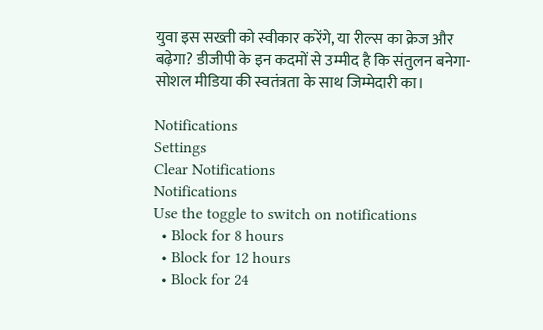युवा इस सख्ती को स्वीकार करेंगे, या रील्स का क्रेज और बढ़ेगा? डीजीपी के इन कदमों से उम्मीद है कि संतुलन बनेगा-सोशल मीडिया की स्वतंत्रता के साथ जिम्मेदारी का।

Notifications
Settings
Clear Notifications
Notifications
Use the toggle to switch on notifications
  • Block for 8 hours
  • Block for 12 hours
  • Block for 24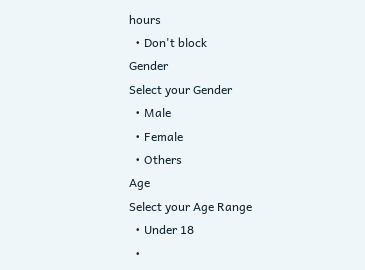hours
  • Don't block
Gender
Select your Gender
  • Male
  • Female
  • Others
Age
Select your Age Range
  • Under 18
  •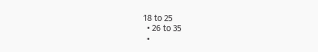18 to 25
  • 26 to 35
  •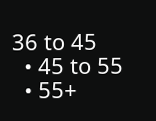36 to 45
  • 45 to 55
  • 55+